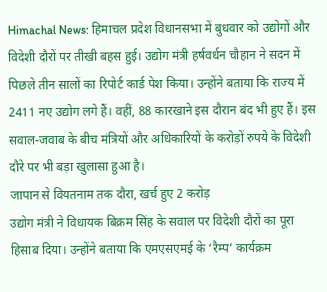Himachal News: हिमाचल प्रदेश विधानसभा में बुधवार को उद्योगों और विदेशी दौरों पर तीखी बहस हुई। उद्योग मंत्री हर्षवर्धन चौहान ने सदन में पिछले तीन सालों का रिपोर्ट कार्ड पेश किया। उन्होंने बताया कि राज्य में 2411 नए उद्योग लगे हैं। वहीं, 88 कारखाने इस दौरान बंद भी हुए हैं। इस सवाल-जवाब के बीच मंत्रियों और अधिकारियों के करोड़ों रुपये के विदेशी दौरे पर भी बड़ा खुलासा हुआ है।
जापान से वियतनाम तक दौरा, खर्च हुए 2 करोड़
उद्योग मंत्री ने विधायक बिक्रम सिंह के सवाल पर विदेशी दौरों का पूरा हिसाब दिया। उन्होंने बताया कि एमएसएमई के ‘रैम्प’ कार्यक्रम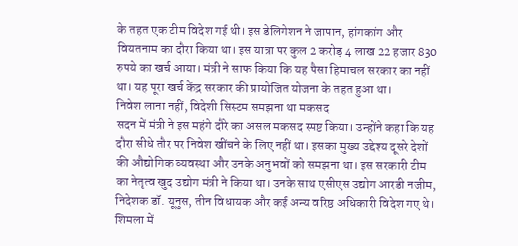के तहत एक टीम विदेश गई थी। इस डेलिगेशन ने जापान, हांगकांग और वियतनाम का दौरा किया था। इस यात्रा पर कुल 2 करोड़ 4 लाख 22 हजार 830 रुपये का खर्च आया। मंत्री ने साफ किया कि यह पैसा हिमाचल सरकार का नहीं था। यह पूरा खर्च केंद्र सरकार की प्रायोजित योजना के तहत हुआ था।
निवेश लाना नहीं, विदेशी सिस्टम समझना था मकसद
सदन में मंत्री ने इस महंगे दौरे का असल मकसद स्पष्ट किया। उन्होंने कहा कि यह दौरा सीधे तौर पर निवेश खींचने के लिए नहीं था। इसका मुख्य उद्देश्य दूसरे देशों की औद्योगिक व्यवस्था और उनके अनुभवों को समझना था। इस सरकारी टीम का नेतृत्व खुद उद्योग मंत्री ने किया था। उनके साथ एसीएस उद्योग आरडी नजीम, निदेशक डॉ. यूनुस, तीन विधायक और कई अन्य वरिष्ठ अधिकारी विदेश गए थे।
शिमला में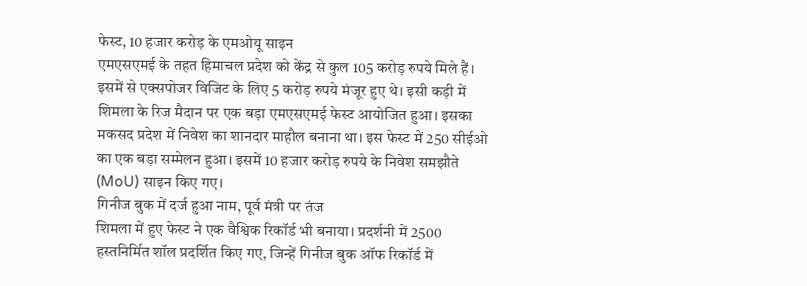फेस्ट, 10 हजार करोड़ के एमओयू साइन
एमएसएमई के तहत हिमाचल प्रदेश को केंद्र से कुल 105 करोड़ रुपये मिले हैं। इसमें से एक्सपोजर विजिट के लिए 5 करोड़ रुपये मंजूर हुए थे। इसी कड़ी में शिमला के रिज मैदान पर एक बड़ा एमएसएमई फेस्ट आयोजित हुआ। इसका मकसद प्रदेश में निवेश का शानदार माहौल बनाना था। इस फेस्ट में 250 सीईओ का एक बड़ा सम्मेलन हुआ। इसमें 10 हजार करोड़ रुपये के निवेश समझौते (MoU) साइन किए गए।
गिनीज बुक में दर्ज हुआ नाम, पूर्व मंत्री पर तंज
शिमला में हुए फेस्ट ने एक वैश्विक रिकॉर्ड भी बनाया। प्रदर्शनी में 2500 हस्तनिर्मित शॉल प्रदर्शित किए गए, जिन्हें गिनीज बुक ऑफ रिकॉर्ड में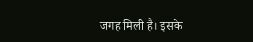जगह मिली है। इसके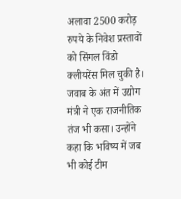अलावा 2500 करोड़ रुपये के निवेश प्रस्तावों को सिंगल विंडो क्लीयरेंस मिल चुकी है। जवाब के अंत में उद्योग मंत्री ने एक राजनीतिक तंज भी कसा। उन्होंने कहा कि भविष्य में जब भी कोई टीम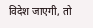विदेश जाएगी, तो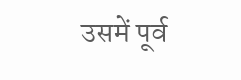उसमें पूर्व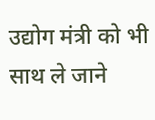उद्योग मंत्री को भी साथ ले जाने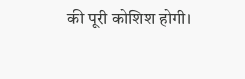की पूरी कोशिश होगी।